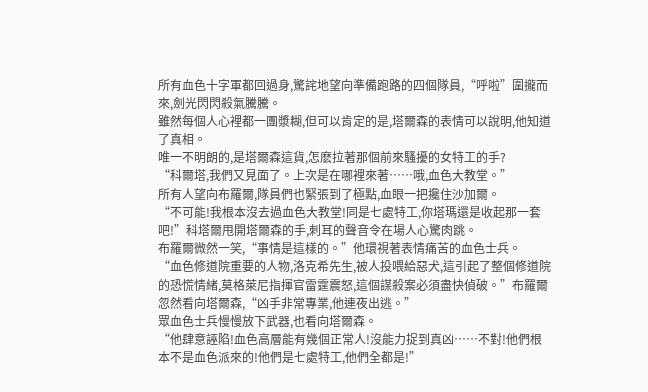所有血色十字軍都回過身,驚詫地望向準備跑路的四個隊員,“呼啦”圍攏而來,劍光閃閃殺氣騰騰。
雖然每個人心裡都一團漿糊,但可以肯定的是,塔爾森的表情可以說明,他知道了真相。
唯一不明朗的,是塔爾森這貨,怎麽拉著那個前來騷擾的女特工的手?
“科爾塔,我們又見面了。上次是在哪裡來著……哦,血色大教堂。”
所有人望向布羅爾,隊員們也緊張到了極點,血眼一把攙住沙加爾。
“不可能!我根本沒去過血色大教堂!同是七處特工,你塔瑪還是收起那一套吧!”科塔爾甩開塔爾森的手,刺耳的聲音令在場人心驚肉跳。
布羅爾微然一笑,“事情是這樣的。”他環視著表情痛苦的血色士兵。
“血色修道院重要的人物,洛克希先生,被人投喂給惡犬,這引起了整個修道院的恐慌情緒,莫格萊尼指揮官雷霆震怒,這個謀殺案必須盡快偵破。”布羅爾忽然看向塔爾森,“凶手非常專業,他連夜出逃。”
眾血色士兵慢慢放下武器,也看向塔爾森。
“他肆意誣陷!血色高層能有幾個正常人!沒能力捉到真凶……不對!他們根本不是血色派來的!他們是七處特工,他們全都是!”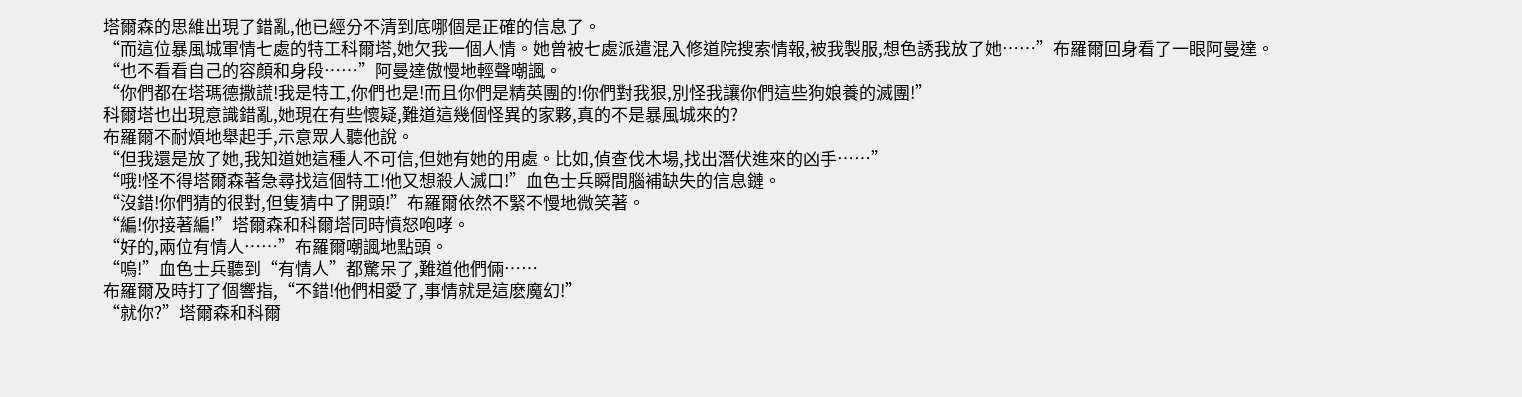塔爾森的思維出現了錯亂,他已經分不清到底哪個是正確的信息了。
“而這位暴風城軍情七處的特工科爾塔,她欠我一個人情。她曾被七處派遣混入修道院搜索情報,被我製服,想色誘我放了她……”布羅爾回身看了一眼阿曼達。
“也不看看自己的容顏和身段……”阿曼達傲慢地輕聲嘲諷。
“你們都在塔瑪德撒謊!我是特工,你們也是!而且你們是精英團的!你們對我狠,別怪我讓你們這些狗娘養的滅團!”
科爾塔也出現意識錯亂,她現在有些懷疑,難道這幾個怪異的家夥,真的不是暴風城來的?
布羅爾不耐煩地舉起手,示意眾人聽他說。
“但我還是放了她,我知道她這種人不可信,但她有她的用處。比如,偵查伐木場,找出潛伏進來的凶手……”
“哦!怪不得塔爾森著急尋找這個特工!他又想殺人滅口!”血色士兵瞬間腦補缺失的信息鏈。
“沒錯!你們猜的很對,但隻猜中了開頭!”布羅爾依然不緊不慢地微笑著。
“編!你接著編!”塔爾森和科爾塔同時憤怒咆哮。
“好的,兩位有情人……”布羅爾嘲諷地點頭。
“嗚!”血色士兵聽到“有情人”都驚呆了,難道他們倆……
布羅爾及時打了個響指,“不錯!他們相愛了,事情就是這麽魔幻!”
“就你?”塔爾森和科爾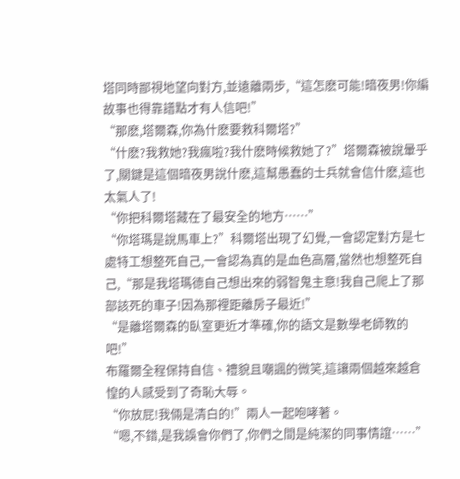塔同時鄙視地望向對方,並遠離兩步,“這怎麽可能!暗夜男!你編故事也得靠譜點才有人信吧!”
“那麽,塔爾森,你為什麽要救科爾塔?”
“什麽?我救她?我瘋啦?我什麽時候救她了?”塔爾森被說暈乎了,關鍵是這個暗夜男說什麽,這幫愚蠢的士兵就會信什麽,這也太氣人了!
“你把科爾塔藏在了最安全的地方……”
“你塔瑪是說馬車上?”科爾塔出現了幻覺,一會認定對方是七處特工想整死自己,一會認為真的是血色高層,當然也想整死自己,“那是我塔瑪德自己想出來的弱智鬼主意!我自己爬上了那部該死的車子!因為那裡距離房子最近!”
“是離塔爾森的臥室更近才準確,你的語文是數學老師教的吧!”
布羅爾全程保持自信、禮貌且嘲諷的微笑,這讓兩個越來越倉惶的人感受到了奇恥大辱。
“你放屁!我倆是清白的!”兩人一起咆哮著。
“嗯,不錯,是我誤會你們了,你們之間是純潔的同事情誼……”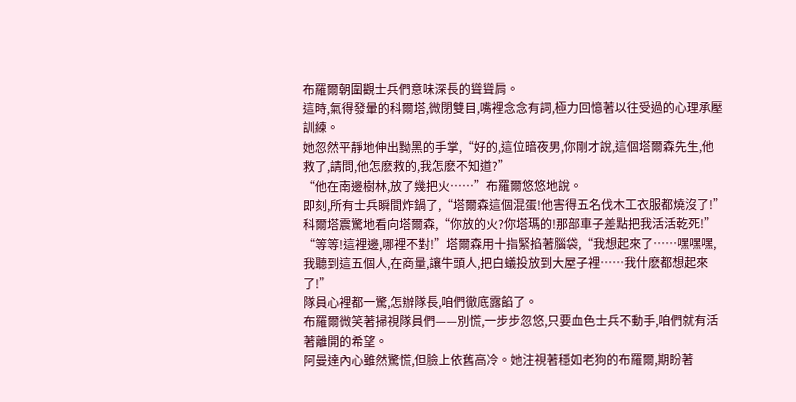布羅爾朝圍觀士兵們意味深長的聳聳肩。
這時,氣得發暈的科爾塔,微閉雙目,嘴裡念念有詞,極力回憶著以往受過的心理承壓訓練。
她忽然平靜地伸出黝黑的手掌,“好的,這位暗夜男,你剛才說,這個塔爾森先生,他救了,請問,他怎麽救的,我怎麽不知道?”
“他在南邊樹林,放了幾把火……”布羅爾悠悠地說。
即刻,所有士兵瞬間炸鍋了,“塔爾森這個混蛋!他害得五名伐木工衣服都燒沒了!”
科爾塔震驚地看向塔爾森,“你放的火?你塔瑪的!那部車子差點把我活活乾死!”
“等等!這裡邊,哪裡不對!”塔爾森用十指緊掐著腦袋,“我想起來了……嘿嘿嘿,我聽到這五個人,在商量,讓牛頭人,把白蟻投放到大屋子裡……我什麽都想起來了!”
隊員心裡都一驚,怎辦隊長,咱們徹底露餡了。
布羅爾微笑著掃視隊員們——別慌,一步步忽悠,只要血色士兵不動手,咱們就有活著離開的希望。
阿曼達內心雖然驚慌,但臉上依舊高冷。她注視著穩如老狗的布羅爾,期盼著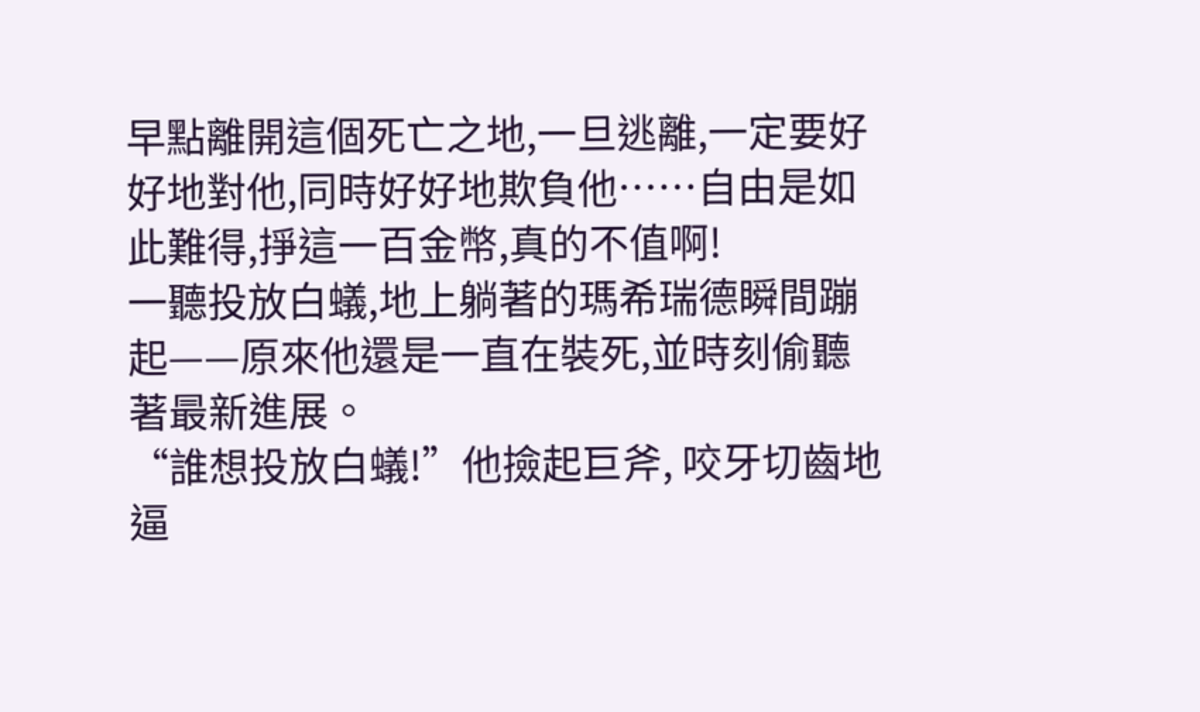早點離開這個死亡之地,一旦逃離,一定要好好地對他,同時好好地欺負他……自由是如此難得,掙這一百金幣,真的不值啊!
一聽投放白蟻,地上躺著的瑪希瑞德瞬間蹦起——原來他還是一直在裝死,並時刻偷聽著最新進展。
“誰想投放白蟻!”他撿起巨斧, 咬牙切齒地逼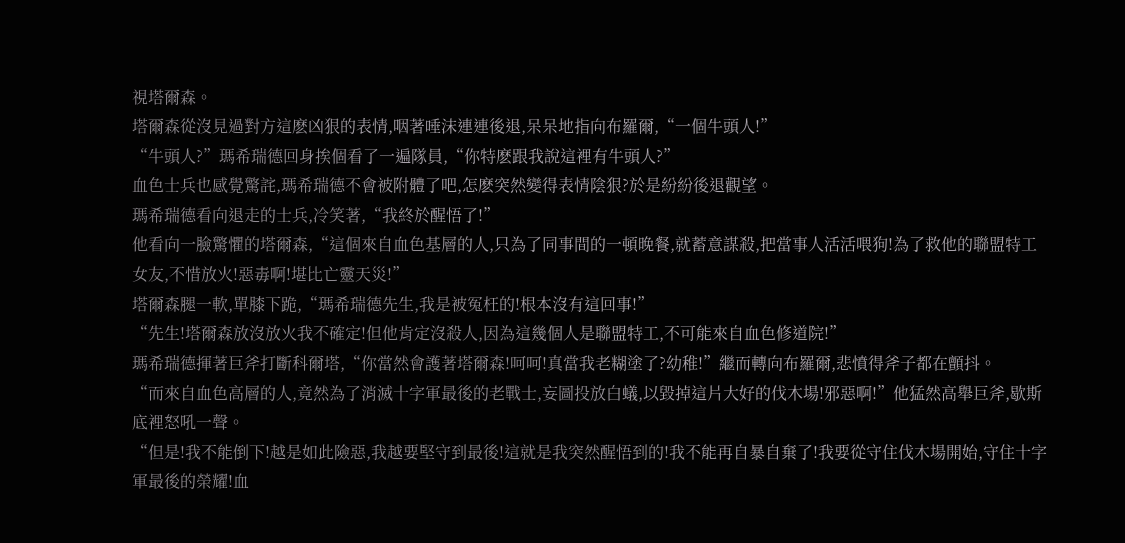視塔爾森。
塔爾森從沒見過對方這麽凶狠的表情,咽著唾沫連連後退,呆呆地指向布羅爾,“一個牛頭人!”
“牛頭人?”瑪希瑞德回身挨個看了一遍隊員,“你特麽跟我說這裡有牛頭人?”
血色士兵也感覺驚詫,瑪希瑞德不會被附體了吧,怎麽突然變得表情陰狠?於是紛紛後退觀望。
瑪希瑞德看向退走的士兵,冷笑著,“我終於醒悟了!”
他看向一臉驚懼的塔爾森,“這個來自血色基層的人,只為了同事間的一頓晚餐,就蓄意謀殺,把當事人活活喂狗!為了救他的聯盟特工女友,不惜放火!惡毒啊!堪比亡靈天災!”
塔爾森腿一軟,單膝下跪,“瑪希瑞德先生,我是被冤枉的!根本沒有這回事!”
“先生!塔爾森放沒放火我不確定!但他肯定沒殺人,因為這幾個人是聯盟特工,不可能來自血色修道院!”
瑪希瑞德揮著巨斧打斷科爾塔,“你當然會護著塔爾森!呵呵!真當我老糊塗了?幼稚!”繼而轉向布羅爾,悲憤得斧子都在顫抖。
“而來自血色高層的人,竟然為了消滅十字軍最後的老戰士,妄圖投放白蟻,以毀掉這片大好的伐木場!邪惡啊!”他猛然高舉巨斧,歇斯底裡怒吼一聲。
“但是!我不能倒下!越是如此險惡,我越要堅守到最後!這就是我突然醒悟到的!我不能再自暴自棄了!我要從守住伐木場開始,守住十字軍最後的榮耀!血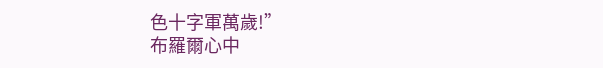色十字軍萬歲!”
布羅爾心中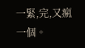一緊,完,又瘋一個。